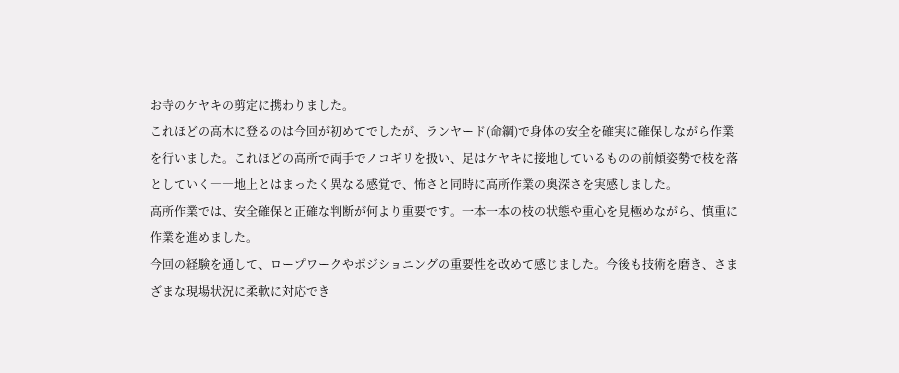お寺のケヤキの剪定に携わりました。
これほどの高木に登るのは今回が初めてでしたが、ランヤード(命綱)で身体の安全を確実に確保しながら作業を行いました。これほどの高所で両手でノコギリを扱い、足はケヤキに接地しているものの前傾姿勢で枝を落としていく――地上とはまったく異なる感覚で、怖さと同時に高所作業の奥深さを実感しました。
高所作業では、安全確保と正確な判断が何より重要です。一本一本の枝の状態や重心を見極めながら、慎重に作業を進めました。
今回の経験を通して、ロープワークやポジショニングの重要性を改めて感じました。今後も技術を磨き、さまざまな現場状況に柔軟に対応でき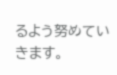るよう努めていきます。